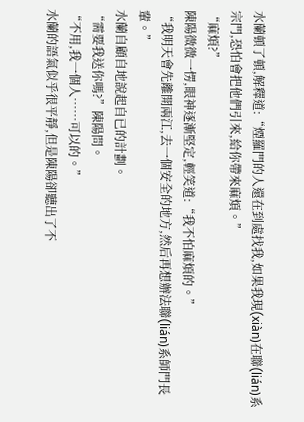水蘭頓了頓,解釋道:“煙羅門的人還在到處找我,如果我現(xiàn)在聯(lián)系宗門,恐怕會把他們引來,給你帶來麻煩。”
“麻煩?”
陳陽微微一愣,眼神逐漸堅定,輕笑道:“我不怕麻煩的。”
“我明天會先離開兩江,去一個安全的地方,然后再想辦法聯(lián)系師門長輩。”
水蘭自顧自地說起自已的計劃。
“需要我送你嗎?”陳陽問。
“不用,我一個人……可以的。”
水蘭的語氣似乎很平靜,但是陳陽卻聽出了不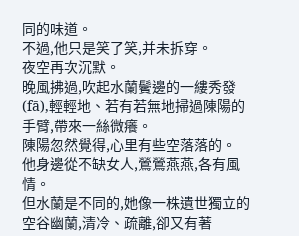同的味道。
不過,他只是笑了笑,并未拆穿。
夜空再次沉默。
晚風拂過,吹起水蘭鬢邊的一縷秀發(fā),輕輕地、若有若無地掃過陳陽的手臂,帶來一絲微癢。
陳陽忽然覺得,心里有些空落落的。
他身邊從不缺女人,鶯鶯燕燕,各有風情。
但水蘭是不同的,她像一株遺世獨立的空谷幽蘭,清冷、疏離,卻又有著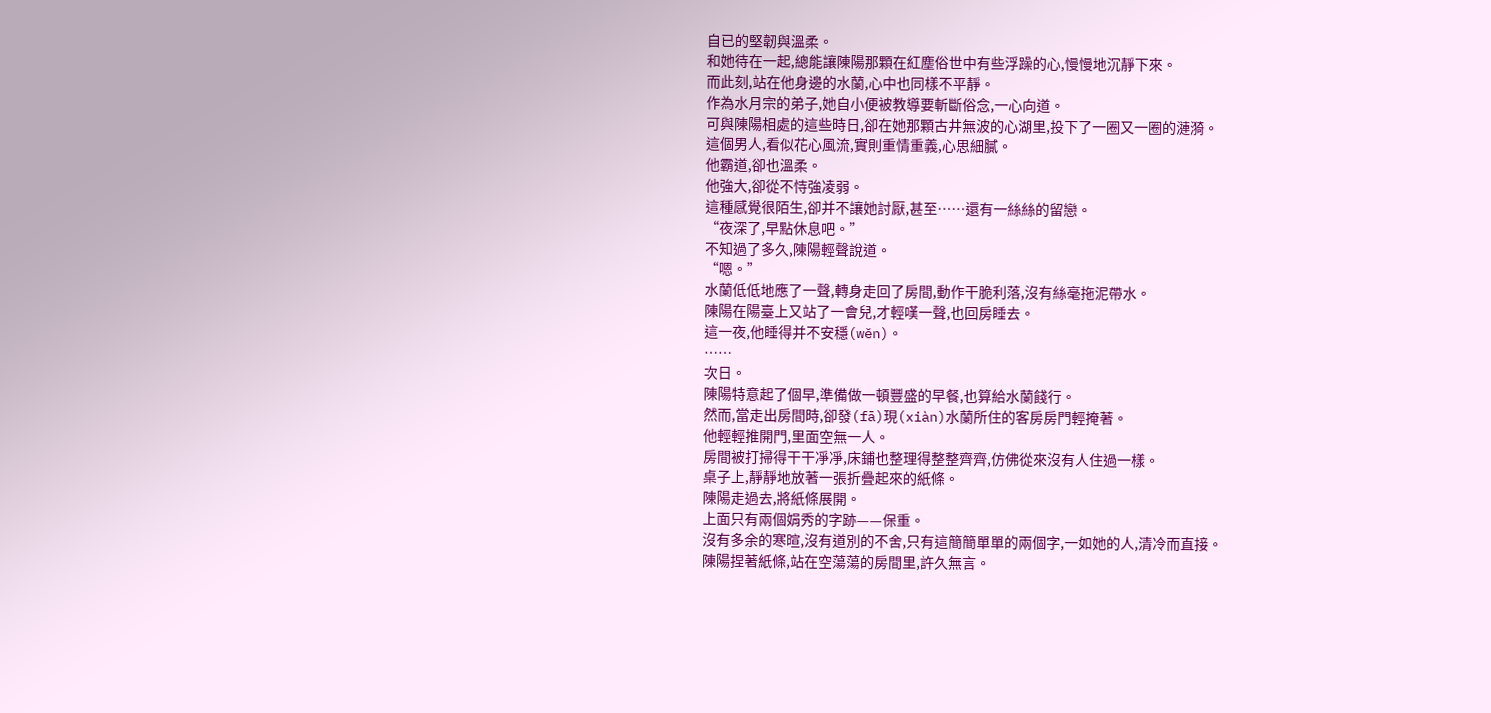自已的堅韌與溫柔。
和她待在一起,總能讓陳陽那顆在紅塵俗世中有些浮躁的心,慢慢地沉靜下來。
而此刻,站在他身邊的水蘭,心中也同樣不平靜。
作為水月宗的弟子,她自小便被教導要斬斷俗念,一心向道。
可與陳陽相處的這些時日,卻在她那顆古井無波的心湖里,投下了一圈又一圈的漣漪。
這個男人,看似花心風流,實則重情重義,心思細膩。
他霸道,卻也溫柔。
他強大,卻從不恃強凌弱。
這種感覺很陌生,卻并不讓她討厭,甚至……還有一絲絲的留戀。
“夜深了,早點休息吧。”
不知過了多久,陳陽輕聲說道。
“嗯。”
水蘭低低地應了一聲,轉身走回了房間,動作干脆利落,沒有絲毫拖泥帶水。
陳陽在陽臺上又站了一會兒,才輕嘆一聲,也回房睡去。
這一夜,他睡得并不安穩(wěn)。
……
次日。
陳陽特意起了個早,準備做一頓豐盛的早餐,也算給水蘭餞行。
然而,當走出房間時,卻發(fā)現(xiàn)水蘭所住的客房房門輕掩著。
他輕輕推開門,里面空無一人。
房間被打掃得干干凈凈,床鋪也整理得整整齊齊,仿佛從來沒有人住過一樣。
桌子上,靜靜地放著一張折疊起來的紙條。
陳陽走過去,將紙條展開。
上面只有兩個娟秀的字跡——保重。
沒有多余的寒暄,沒有道別的不舍,只有這簡簡單單的兩個字,一如她的人,清冷而直接。
陳陽捏著紙條,站在空蕩蕩的房間里,許久無言。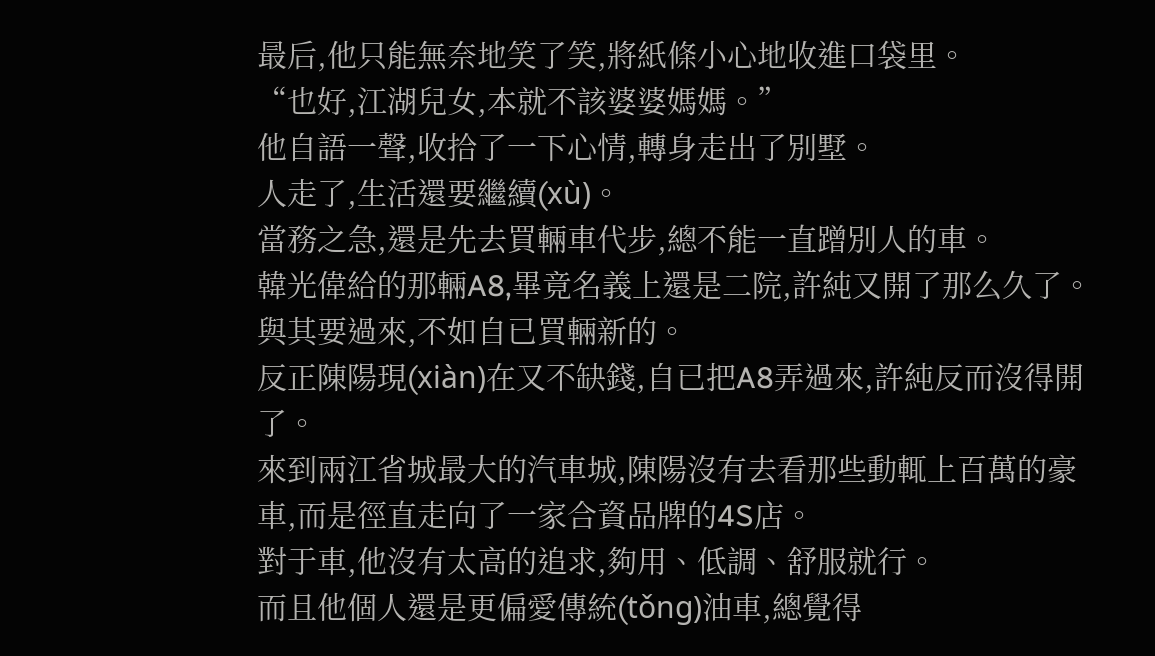最后,他只能無奈地笑了笑,將紙條小心地收進口袋里。
“也好,江湖兒女,本就不該婆婆媽媽。”
他自語一聲,收拾了一下心情,轉身走出了別墅。
人走了,生活還要繼續(xù)。
當務之急,還是先去買輛車代步,總不能一直蹭別人的車。
韓光偉給的那輛A8,畢竟名義上還是二院,許純又開了那么久了。
與其要過來,不如自已買輛新的。
反正陳陽現(xiàn)在又不缺錢,自已把A8弄過來,許純反而沒得開了。
來到兩江省城最大的汽車城,陳陽沒有去看那些動輒上百萬的豪車,而是徑直走向了一家合資品牌的4S店。
對于車,他沒有太高的追求,夠用、低調、舒服就行。
而且他個人還是更偏愛傳統(tǒng)油車,總覺得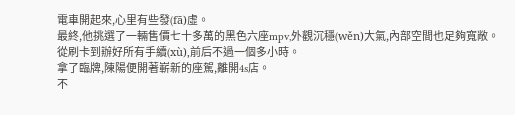電車開起來,心里有些發(fā)虛。
最終,他挑選了一輛售價七十多萬的黑色六座mpv,外觀沉穩(wěn)大氣,內部空間也足夠寬敞。
從刷卡到辦好所有手續(xù),前后不過一個多小時。
拿了臨牌,陳陽便開著嶄新的座駕,離開4s店。
不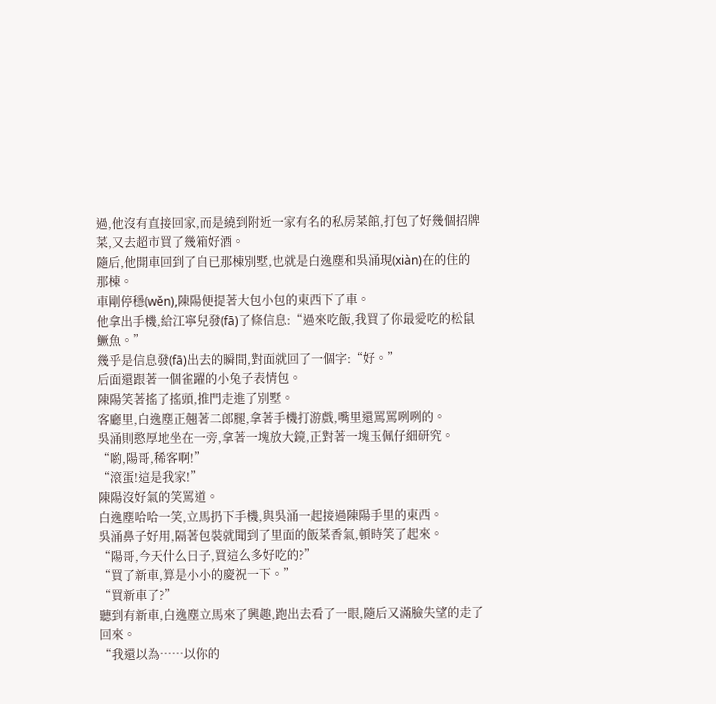過,他沒有直接回家,而是繞到附近一家有名的私房菜館,打包了好幾個招牌菜,又去超市買了幾箱好酒。
隨后,他開車回到了自已那棟別墅,也就是白逸塵和吳涌現(xiàn)在的住的那棟。
車剛停穩(wěn),陳陽便提著大包小包的東西下了車。
他拿出手機,給江寧兒發(fā)了條信息:“過來吃飯,我買了你最愛吃的松鼠鱖魚。”
幾乎是信息發(fā)出去的瞬間,對面就回了一個字:“好。”
后面還跟著一個雀躍的小兔子表情包。
陳陽笑著搖了搖頭,推門走進了別墅。
客廳里,白逸塵正翹著二郎腿,拿著手機打游戲,嘴里還罵罵咧咧的。
吳涌則憨厚地坐在一旁,拿著一塊放大鏡,正對著一塊玉佩仔細研究。
“喲,陽哥,稀客啊!”
“滾蛋!這是我家!”
陳陽沒好氣的笑罵道。
白逸塵哈哈一笑,立馬扔下手機,與吳涌一起接過陳陽手里的東西。
吳涌鼻子好用,隔著包裝就聞到了里面的飯菜香氣,頓時笑了起來。
“陽哥,今天什么日子,買這么多好吃的?”
“買了新車,算是小小的慶祝一下。”
“買新車了?”
聽到有新車,白逸塵立馬來了興趣,跑出去看了一眼,隨后又滿臉失望的走了回來。
“我還以為……以你的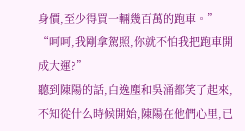身價,至少得買一輛幾百萬的跑車。”
“呵呵,我剛拿駕照,你就不怕我把跑車開成大運?”
聽到陳陽的話,白逸塵和吳涌都笑了起來,不知從什么時候開始,陳陽在他們心里,已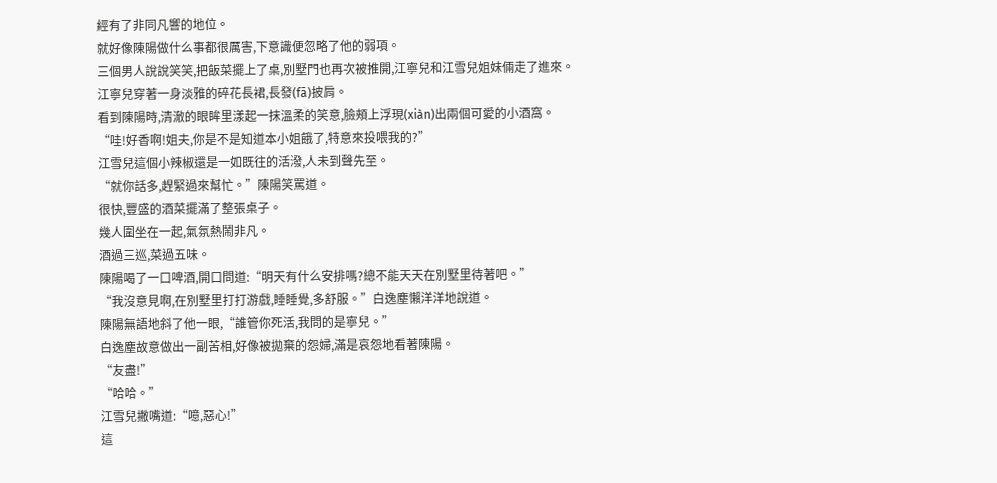經有了非同凡響的地位。
就好像陳陽做什么事都很厲害,下意識便忽略了他的弱項。
三個男人說說笑笑,把飯菜擺上了桌,別墅門也再次被推開,江寧兒和江雪兒姐妹倆走了進來。
江寧兒穿著一身淡雅的碎花長裙,長發(fā)披肩。
看到陳陽時,清澈的眼眸里漾起一抹溫柔的笑意,臉頰上浮現(xiàn)出兩個可愛的小酒窩。
“哇!好香啊!姐夫,你是不是知道本小姐餓了,特意來投喂我的?”
江雪兒這個小辣椒還是一如既往的活潑,人未到聲先至。
“就你話多,趕緊過來幫忙。”陳陽笑罵道。
很快,豐盛的酒菜擺滿了整張桌子。
幾人圍坐在一起,氣氛熱鬧非凡。
酒過三巡,菜過五味。
陳陽喝了一口啤酒,開口問道:“明天有什么安排嗎?總不能天天在別墅里待著吧。”
“我沒意見啊,在別墅里打打游戲,睡睡覺,多舒服。”白逸塵懶洋洋地說道。
陳陽無語地斜了他一眼,“誰管你死活,我問的是寧兒。”
白逸塵故意做出一副苦相,好像被拋棄的怨婦,滿是哀怨地看著陳陽。
“友盡!”
“哈哈。”
江雪兒撇嘴道:“噫,惡心!”
這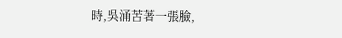時,吳涌苦著一張臉,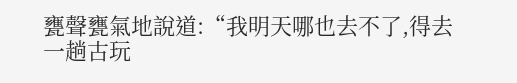甕聲甕氣地說道:“我明天哪也去不了,得去一趟古玩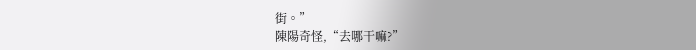街。”
陳陽奇怪,“去哪干嘛?”